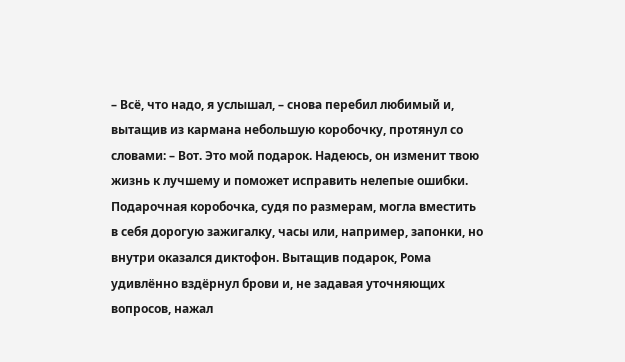– Всё, что надо, я услышал, – снова перебил любимый и, вытащив из кармана небольшую коробочку, протянул со словами: – Вот. Это мой подарок. Надеюсь, он изменит твою жизнь к лучшему и поможет исправить нелепые ошибки.
Подарочная коробочка, судя по размерам, могла вместить в себя дорогую зажигалку, часы или, например, запонки, но внутри оказался диктофон. Вытащив подарок, Рома удивлённо вздёрнул брови и, не задавая уточняющих вопросов, нажал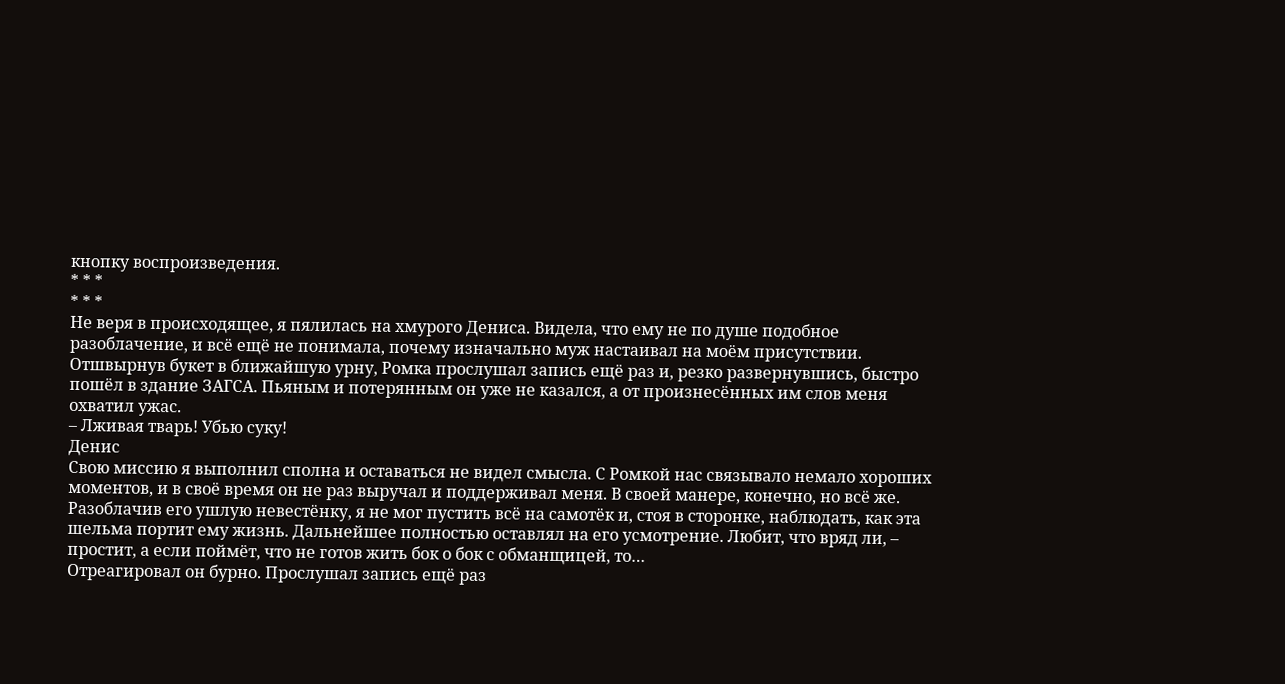кнопку воспроизведения.
* * *
* * *
Не веря в происходящее, я пялилась на хмурого Дениса. Видела, что ему не по душе подобное разоблачение, и всё ещё не понимала, почему изначально муж настаивал на моём присутствии.
Отшвырнув букет в ближайшую урну, Ромка прослушал запись ещё раз и, резко развернувшись, быстро пошёл в здание ЗАГСА. Пьяным и потерянным он уже не казался, а от произнесённых им слов меня охватил ужас.
– Лживая тварь! Убью суку!
Денис
Свою миссию я выполнил сполна и оставаться не видел смысла. С Ромкой нас связывало немало хороших моментов, и в своё время он не раз выручал и поддерживал меня. В своей манере, конечно, но всё же.
Разоблачив его ушлую невестёнку, я не мог пустить всё на самотёк и, стоя в сторонке, наблюдать, как эта шельма портит ему жизнь. Дальнейшее полностью оставлял на его усмотрение. Любит, что вряд ли, – простит, а если поймёт, что не готов жить бок о бок с обманщицей, то…
Отреагировал он бурно. Прослушал запись ещё раз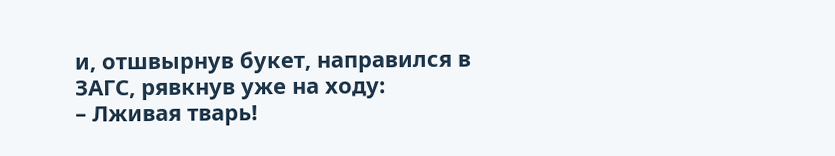и, отшвырнув букет, направился в ЗАГС, рявкнув уже на ходу:
– Лживая тварь!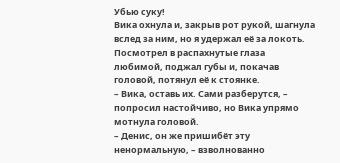Убью суку!
Вика охнула и, закрыв рот рукой, шагнула вслед за ним, но я удержал её за локоть. Посмотрел в распахнутые глаза любимой, поджал губы и, покачав головой, потянул её к стоянке.
– Вика, оставь их. Сами разберутся, – попросил настойчиво, но Вика упрямо мотнула головой.
– Денис, он же пришибёт эту ненормальную, – взволнованно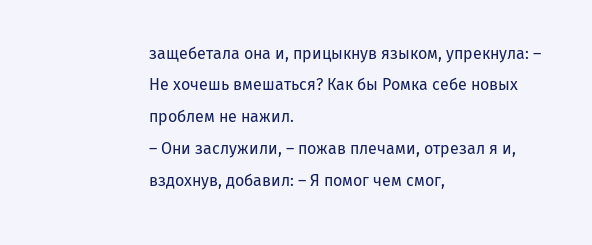защебетала она и, прицыкнув языком, упрекнула: – Не хочешь вмешаться? Как бы Ромка себе новых проблем не нажил.
– Они заслужили, – пожав плечами, отрезал я и, вздохнув, добавил: – Я помог чем смог,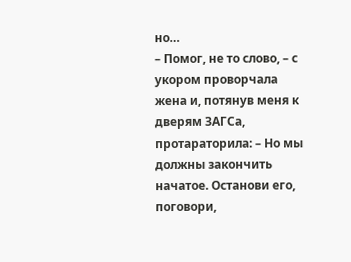но…
– Помог, не то слово, – с укором проворчала жена и, потянув меня к дверям ЗАГСа, протараторила: – Но мы должны закончить начатое. Останови его, поговори,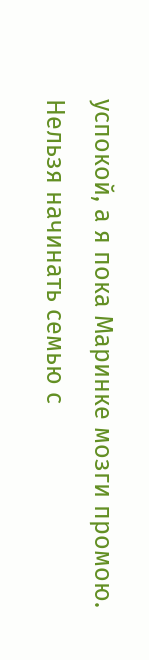успокой, а я пока Маринке мозги промою. Нельзя начинать семью с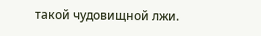такой чудовищной лжи.